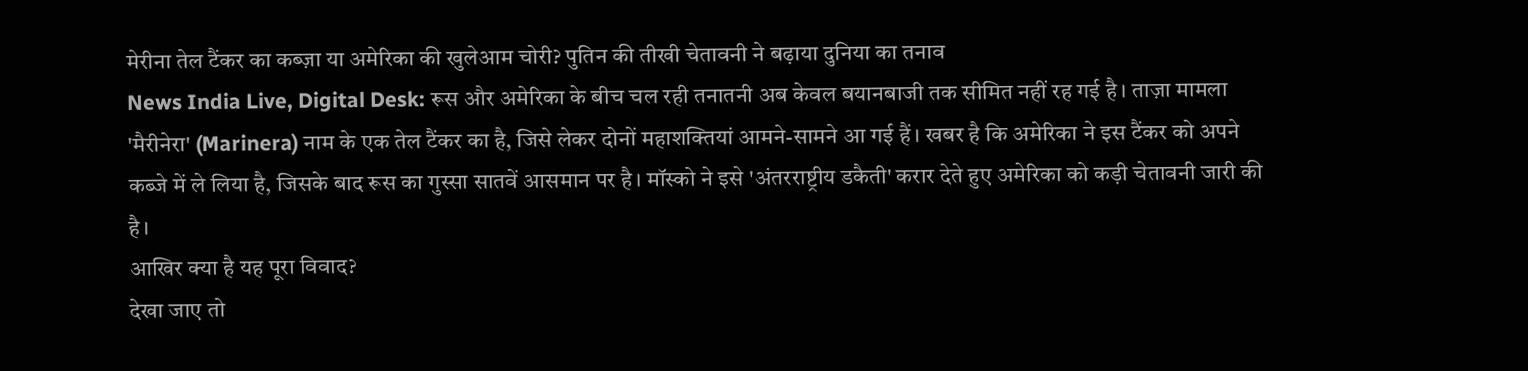मेरीना तेल टैंकर का कब्ज़ा या अमेरिका की खुलेआम चोरी? पुतिन की तीखी चेतावनी ने बढ़ाया दुनिया का तनाव
News India Live, Digital Desk: रूस और अमेरिका के बीच चल रही तनातनी अब केवल बयानबाजी तक सीमित नहीं रह गई है। ताज़ा मामला 'मैरीनेरा' (Marinera) नाम के एक तेल टैंकर का है, जिसे लेकर दोनों महाशक्तियां आमने-सामने आ गई हैं। खबर है कि अमेरिका ने इस टैंकर को अपने कब्जे में ले लिया है, जिसके बाद रूस का गुस्सा सातवें आसमान पर है। मॉस्को ने इसे 'अंतरराष्ट्रीय डकैती' करार देते हुए अमेरिका को कड़ी चेतावनी जारी की है।
आखिर क्या है यह पूरा विवाद?
देखा जाए तो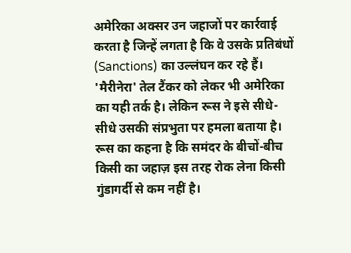अमेरिका अक्सर उन जहाजों पर कार्रवाई करता है जिन्हें लगता है कि वे उसके प्रतिबंधों (Sanctions) का उल्लंघन कर रहे हैं। 'मैरीनेरा' तेल टैंकर को लेकर भी अमेरिका का यही तर्क है। लेकिन रूस ने इसे सीधे-सीधे उसकी संप्रभुता पर हमला बताया है। रूस का कहना है कि समंदर के बीचों-बीच किसी का जहाज़ इस तरह रोक लेना किसी गुंडागर्दी से कम नहीं है।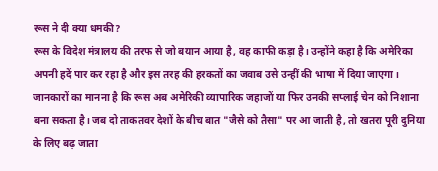रूस ने दी क्या धमकी?
रूस के विदेश मंत्रालय की तरफ से जो बयान आया है, वह काफी कड़ा है। उन्होंने कहा है कि अमेरिका अपनी हदें पार कर रहा है और इस तरह की हरकतों का जवाब उसे उन्हीं की भाषा में दिया जाएगा। जानकारों का मानना है कि रूस अब अमेरिकी व्यापारिक जहाजों या फिर उनकी सप्लाई चेन को निशाना बना सकता है। जब दो ताकतवर देशों के बीच बात "जैसे को तैसा" पर आ जाती है, तो खतरा पूरी दुनिया के लिए बढ़ जाता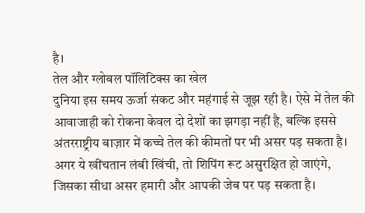है।
तेल और ग्लोबल पॉलिटिक्स का खेल
दुनिया इस समय ऊर्जा संकट और महंगाई से जूझ रही है। ऐसे में तेल की आवाजाही को रोकना केवल दो देशों का झगड़ा नहीं है, बल्कि इससे अंतरराष्ट्रीय बाज़ार में कच्चे तेल की कीमतों पर भी असर पड़ सकता है। अगर ये खींचतान लंबी खिंची, तो शिपिंग रूट असुरक्षित हो जाएंगे, जिसका सीधा असर हमारी और आपकी जेब पर पड़ सकता है।